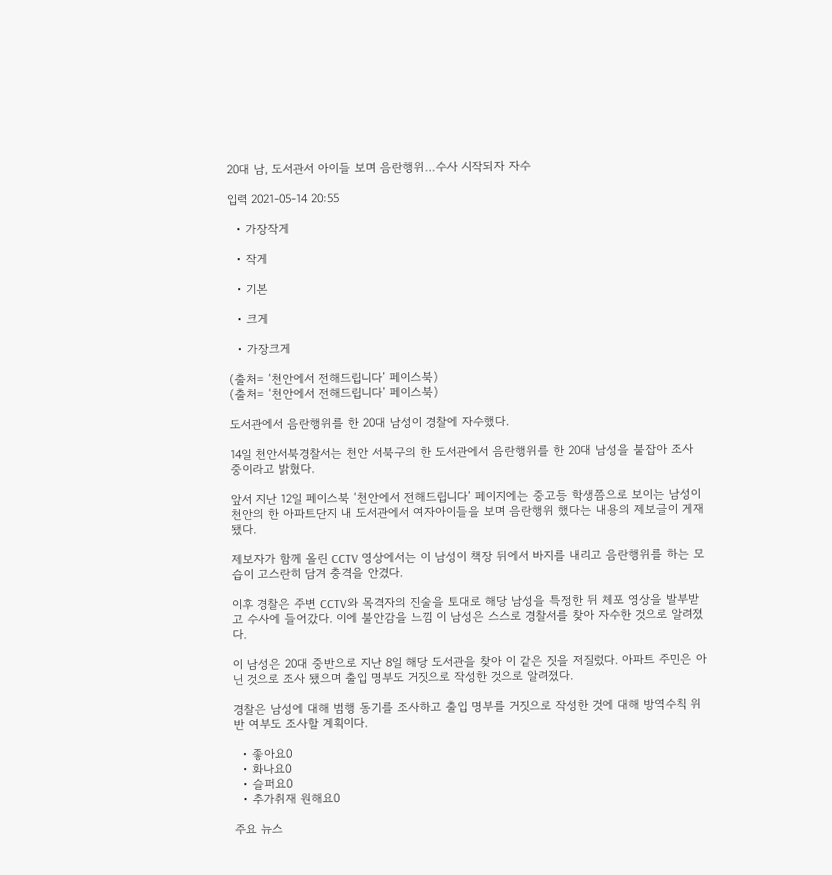20대 남, 도서관서 아이들 보며 음란행위…수사 시작되자 자수

입력 2021-05-14 20:55

  • 가장작게

  • 작게

  • 기본

  • 크게

  • 가장크게

(출처= ‘천안에서 전해드립니다’ 페이스북)
(출처= ‘천안에서 전해드립니다’ 페이스북)

도서관에서 음란행위를 한 20대 남성이 경찰에 자수했다.

14일 천안서북경찰서는 천안 서북구의 한 도서관에서 음란행위를 한 20대 남성을 붙잡아 조사 중이라고 밝혔다.

앞서 지난 12일 페이스북 ‘천안에서 전해드립니다’ 페이지에는 중고등 학생쯤으로 보이는 남성이 천안의 한 아파트단지 내 도서관에서 여자아이들을 보며 음란행위 했다는 내용의 제보글이 게재됐다.

제보자가 함께 올린 CCTV 영상에서는 이 남성이 책장 뒤에서 바지를 내리고 음란행위를 하는 모습이 고스란히 담겨 충격을 안겼다.

이후 경찰은 주변 CCTV와 목격자의 진술을 토대로 해당 남성을 특정한 뒤 체포 영상을 발부받고 수사에 들어갔다. 이에 불안감을 느낌 이 남성은 스스로 경찰서를 찾아 자수한 것으로 알려졌다.

이 남성은 20대 중반으로 지난 8일 해당 도서관을 찾아 이 같은 짓을 저질렀다. 아파트 주민은 아닌 것으로 조사 됐으며 출입 명부도 거짓으로 작성한 것으로 알려졌다.

경찰은 남성에 대해 범행 동기를 조사하고 출입 명부를 거짓으로 작성한 것에 대해 방역수칙 위반 여부도 조사할 계획이다.

  • 좋아요0
  • 화나요0
  • 슬퍼요0
  • 추가취재 원해요0

주요 뉴스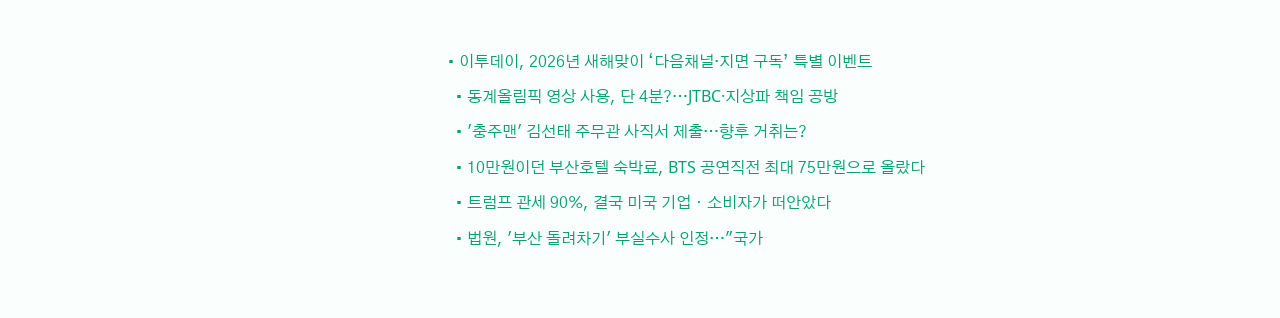• 이투데이, 2026년 새해맞이 ‘다음채널·지면 구독’ 특별 이벤트
  • 동계올림픽 영상 사용, 단 4분?…JTBC·지상파 책임 공방
  • '충주맨' 김선태 주무관 사직서 제출…향후 거취는?
  • 10만원이던 부산호텔 숙박료, BTS 공연직전 최대 75만원으로 올랐다
  • 트럼프 관세 90%, 결국 미국 기업ㆍ소비자가 떠안았다
  • 법원, '부산 돌려차기' 부실수사 인정…"국가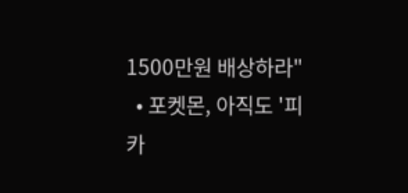1500만원 배상하라"
  • 포켓몬, 아직도 '피카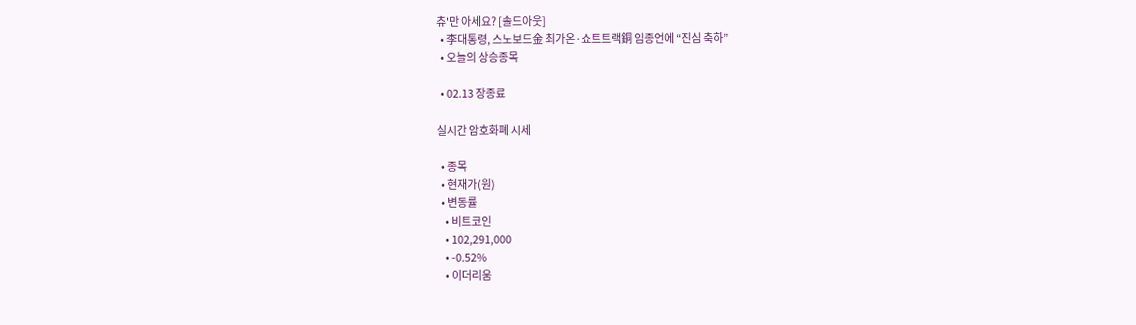츄'만 아세요? [솔드아웃]
  • 李대통령, 스노보드金 최가온·쇼트트랙銅 임종언에 “진심 축하”
  • 오늘의 상승종목

  • 02.13 장종료

실시간 암호화폐 시세

  • 종목
  • 현재가(원)
  • 변동률
    • 비트코인
    • 102,291,000
    • -0.52%
    • 이더리움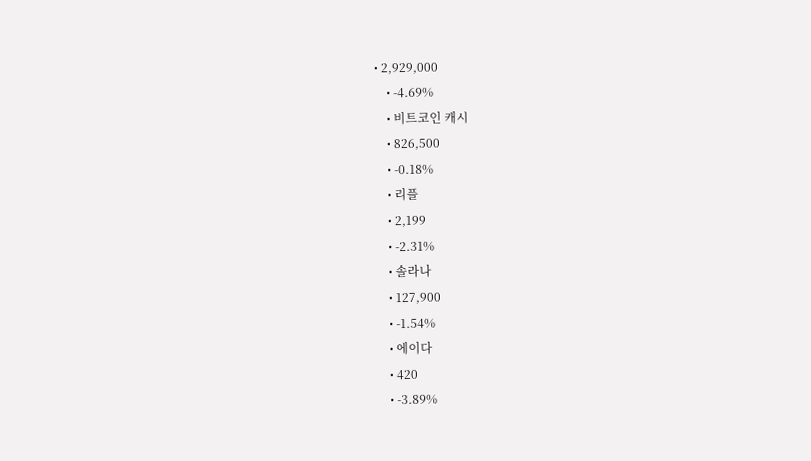• 2,929,000
    • -4.69%
    • 비트코인 캐시
    • 826,500
    • -0.18%
    • 리플
    • 2,199
    • -2.31%
    • 솔라나
    • 127,900
    • -1.54%
    • 에이다
    • 420
    • -3.89%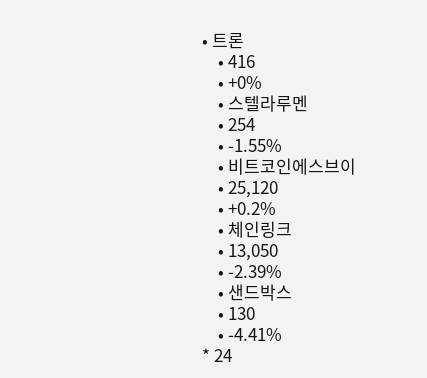• 트론
    • 416
    • +0%
    • 스텔라루멘
    • 254
    • -1.55%
    • 비트코인에스브이
    • 25,120
    • +0.2%
    • 체인링크
    • 13,050
    • -2.39%
    • 샌드박스
    • 130
    • -4.41%
* 24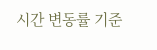시간 변동률 기준